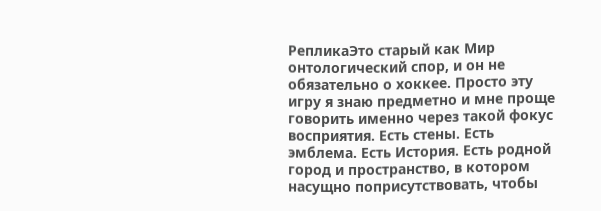РепликаЭто старый как Мир онтологический спор, и он не обязательно о хоккее. Просто эту игру я знаю предметно и мне проще говорить именно через такой фокус восприятия. Есть стены. Есть эмблема. Есть История. Есть родной город и пространство, в котором насущно поприсутствовать, чтобы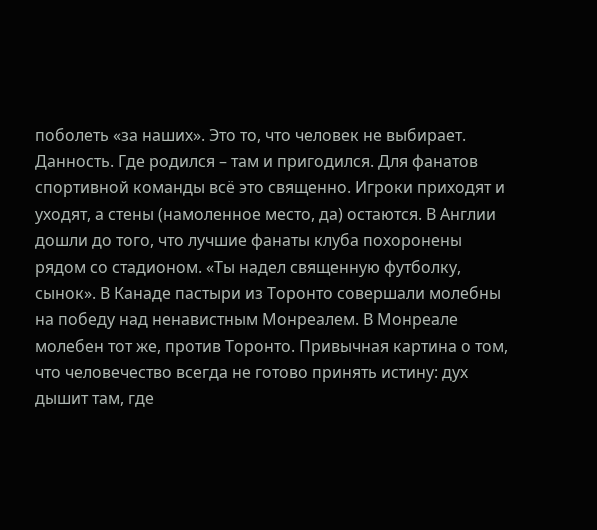поболеть «за наших». Это то, что человек не выбирает. Данность. Где родился – там и пригодился. Для фанатов спортивной команды всё это священно. Игроки приходят и уходят, а стены (намоленное место, да) остаются. В Англии дошли до того, что лучшие фанаты клуба похоронены рядом со стадионом. «Ты надел священную футболку, сынок». В Канаде пастыри из Торонто совершали молебны на победу над ненавистным Монреалем. В Монреале молебен тот же, против Торонто. Привычная картина о том, что человечество всегда не готово принять истину: дух дышит там, где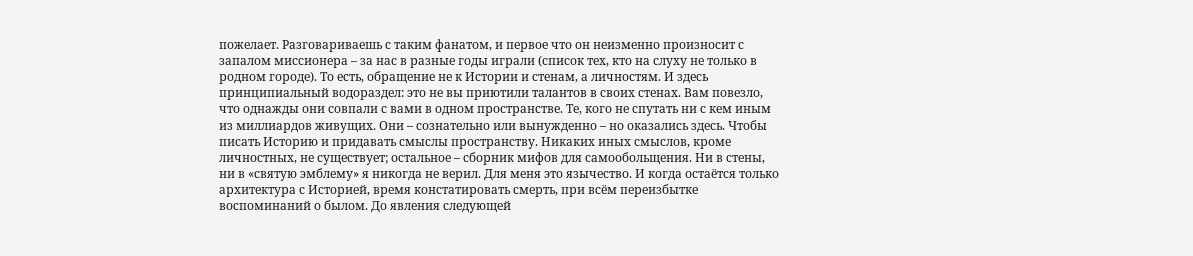пожелает. Разговариваешь с таким фанатом, и первое что он неизменно произносит с запалом миссионера – за нас в разные годы играли (список тех, кто на слуху не только в родном городе). То есть, обращение не к Истории и стенам, а личностям. И здесь принципиальный водораздел: это не вы приютили талантов в своих стенах. Вам повезло, что однажды они совпали с вами в одном пространстве. Те, кого не спутать ни с кем иным из миллиардов живущих. Они – сознательно или вынужденно – но оказались здесь. Чтобы писать Историю и придавать смыслы пространству. Никаких иных смыслов, кроме личностных, не существует; остальное – сборник мифов для самообольщения. Ни в стены, ни в «святую эмблему» я никогда не верил. Для меня это язычество. И когда остаётся только архитектура с Историей, время констатировать смерть, при всём переизбытке воспоминаний о былом. До явления следующей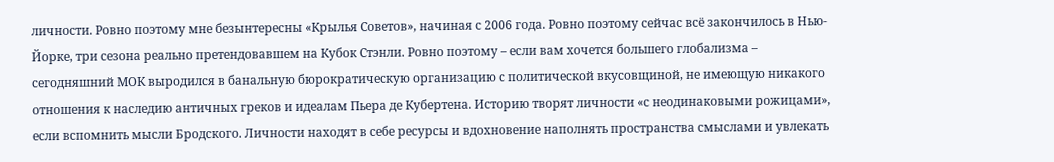личности. Ровно поэтому мне безынтересны «Крылья Советов», начиная с 2006 года. Ровно поэтому сейчас всё закончилось в Нью-Йорке, три сезона реально претендовавшем на Кубок Стэнли. Ровно поэтому – если вам хочется большего глобализма – сегодняшний МОК выродился в банальную бюрократическую организацию с политической вкусовщиной, не имеющую никакого отношения к наследию античных греков и идеалам Пьера де Кубертена. Историю творят личности «с неодинаковыми рожицами», если вспомнить мысли Бродского. Личности находят в себе ресурсы и вдохновение наполнять пространства смыслами и увлекать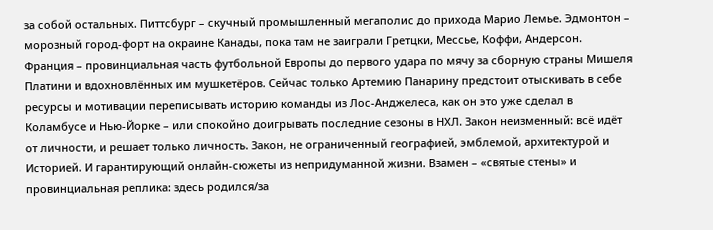за собой остальных. Питтсбург – скучный промышленный мегаполис до прихода Марио Лемье. Эдмонтон – морозный город-форт на окраине Канады, пока там не заиграли Гретцки, Мессье, Коффи, Андерсон. Франция – провинциальная часть футбольной Европы до первого удара по мячу за сборную страны Мишеля Платини и вдохновлённых им мушкетёров. Сейчас только Артемию Панарину предстоит отыскивать в себе ресурсы и мотивации переписывать историю команды из Лос-Анджелеса, как он это уже сделал в Коламбусе и Нью-Йорке – или спокойно доигрывать последние сезоны в НХЛ. Закон неизменный: всё идёт от личности, и решает только личность. Закон, не ограниченный географией, эмблемой, архитектурой и Историей. И гарантирующий онлайн-сюжеты из непридуманной жизни. Взамен – «святые стены» и провинциальная реплика: здесь родился/за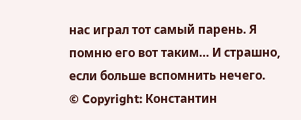нас играл тот самый парень. Я помню его вот таким… И страшно, если больше вспомнить нечего.
© Copyright: Константин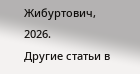Жибуртович, 2026.
Другие статьи в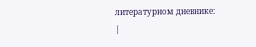литературном дневнике:
|